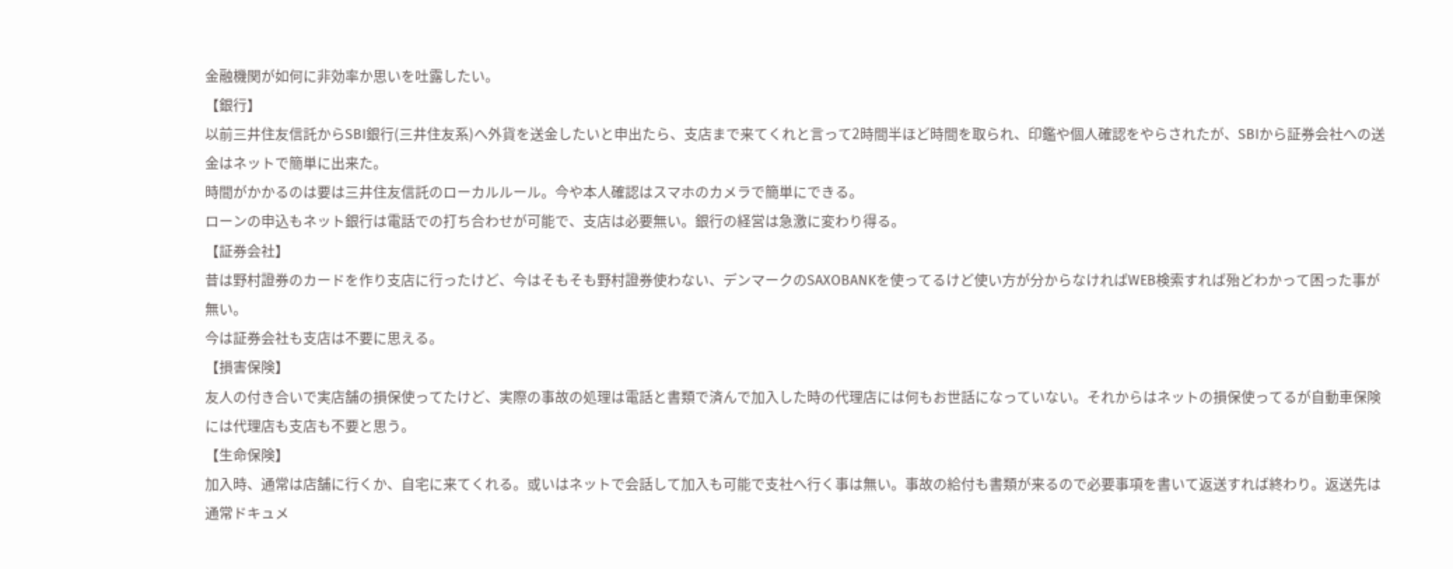金融機関が如何に非効率か思いを吐露したい。
【銀行】
以前三井住友信託からSBI銀行(三井住友系)へ外貨を送金したいと申出たら、支店まで来てくれと言って2時間半ほど時間を取られ、印鑑や個人確認をやらされたが、SBIから証券会社への送金はネットで簡単に出来た。
時間がかかるのは要は三井住友信託のローカルルール。今や本人確認はスマホのカメラで簡単にできる。
ローンの申込もネット銀行は電話での打ち合わせが可能で、支店は必要無い。銀行の経営は急激に変わり得る。
【証券会社】
昔は野村證券のカードを作り支店に行ったけど、今はそもそも野村證券使わない、デンマークのSAXOBANKを使ってるけど使い方が分からなければWEB検索すれば殆どわかって困った事が無い。
今は証券会社も支店は不要に思える。
【損害保険】
友人の付き合いで実店舗の損保使ってたけど、実際の事故の処理は電話と書類で済んで加入した時の代理店には何もお世話になっていない。それからはネットの損保使ってるが自動車保険には代理店も支店も不要と思う。
【生命保険】
加入時、通常は店舗に行くか、自宅に来てくれる。或いはネットで会話して加入も可能で支社へ行く事は無い。事故の給付も書類が来るので必要事項を書いて返送すれば終わり。返送先は通常ドキュメ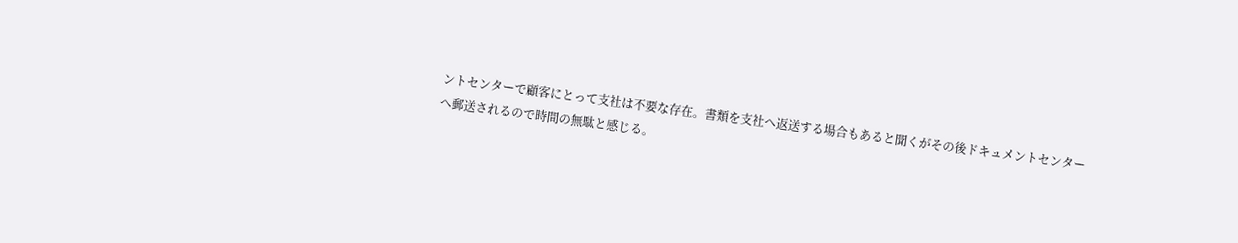ントセンターで顧客にとって支社は不要な存在。書類を支社へ返送する場合もあると聞くがその後ドキュメントセンターへ郵送されるので時間の無駄と感じる。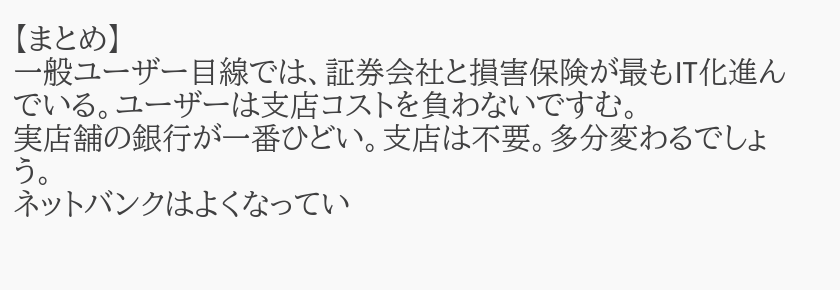【まとめ】
一般ユーザー目線では、証券会社と損害保険が最もIT化進んでいる。ユーザーは支店コストを負わないですむ。
実店舗の銀行が一番ひどい。支店は不要。多分変わるでしょう。
ネットバンクはよくなってい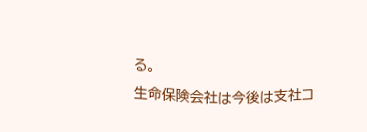る。
生命保険会社は今後は支社コ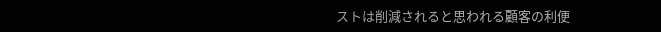ストは削減されると思われる顧客の利便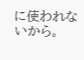に使われないから。